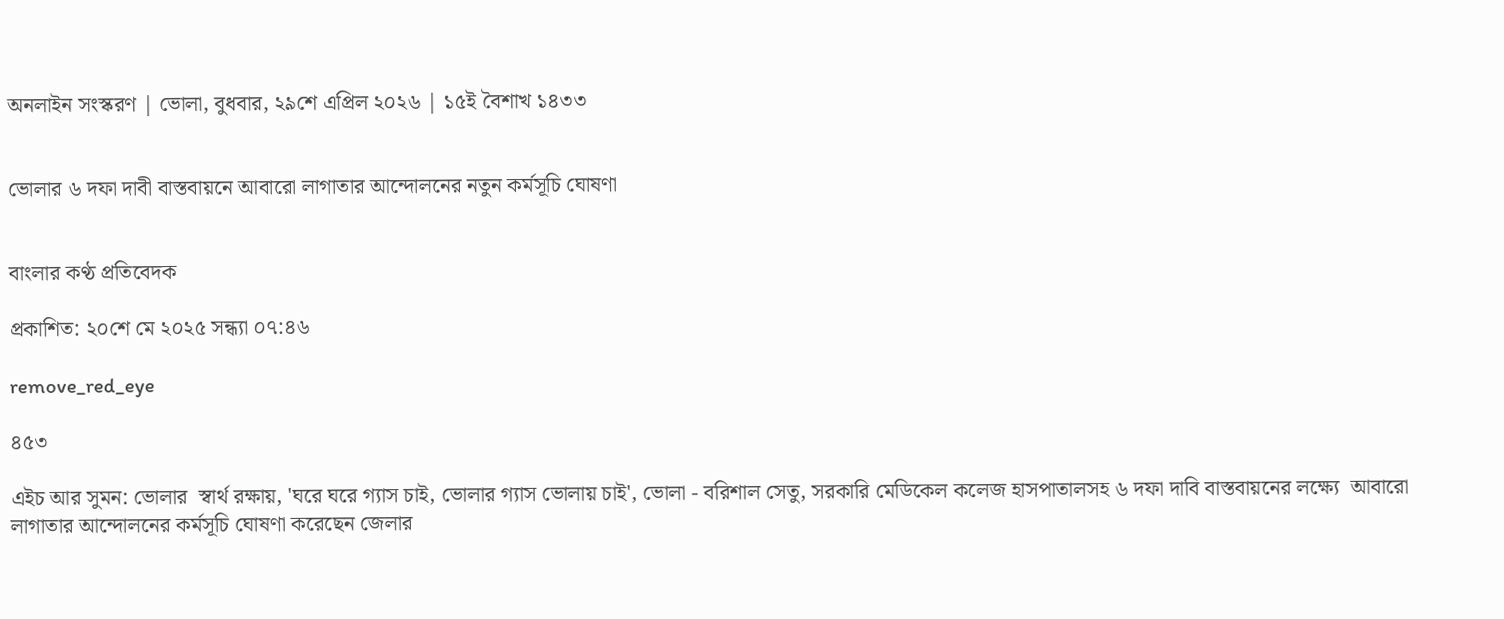অনলাইন সংস্করণ | ভোলা, বুধবার, ২৯শে এপ্রিল ২০২৬ | ১৫ই বৈশাখ ১৪৩৩


ভোলার ৬ দফা দাবী বাস্তবায়নে আবারো লাগাতার আন্দোলনের নতুন কর্মসূচি ঘোষণা


বাংলার কণ্ঠ প্রতিবেদক

প্রকাশিত: ২০শে মে ২০২৫ সন্ধ্যা ০৭:৪৬

remove_red_eye

৪৫৩

এইচ আর সুমন: ভোলার  স্বার্থ রক্ষায়, 'ঘরে ঘরে গ্যাস চাই, ভোলার গ্যাস ভোলায় চাই', ভোলা - বরিশাল সেতু, সরকারি মেডিকেল কলেজ হাসপাতালসহ ৬ দফা দাবি বাস্তবায়নের লক্ষ্যে  আবারো লাগাতার আন্দোলনের কর্মসূচি ঘোষণা করেছেন জেলার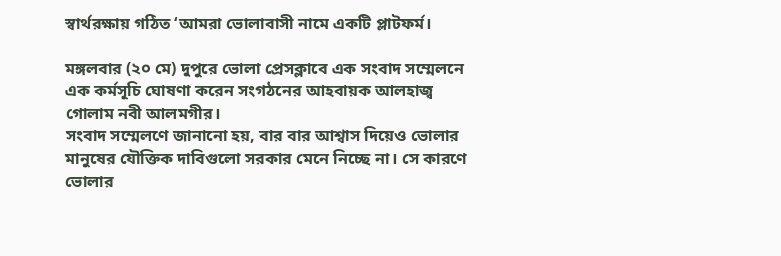স্বার্থরক্ষায় গঠিত ‘আমরা ভোলাবাসী নামে একটি প্লাটফর্ম।

মঙ্গলবার (২০ মে) দুপুরে ভোলা প্রেসক্লাবে এক সংবাদ সম্মেলনে এক কর্মসূচি ঘোষণা করেন সংগঠনের আহবায়ক আলহাজ্ব গোলাম নবী আলমগীর।
সংবাদ সম্মেলণে জানানো হয়, বার বার আশ্বাস দিয়েও ভোলার মানুষের যৌক্তিক দাবিগুলো সরকার মেনে নিচ্ছে না। সে কারণে ভোলার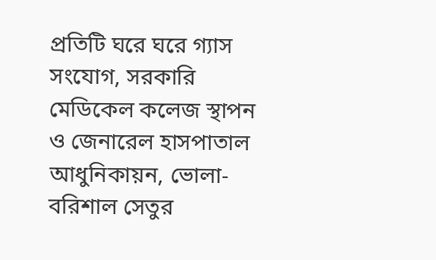প্রতিটি ঘরে ঘরে গ্যাস সংযোগ, সরকারি মেডিকেল কলেজ স্থাপন ও জেনারেল হাসপাতাল আধুনিকায়ন, ভোলা-বরিশাল সেতুর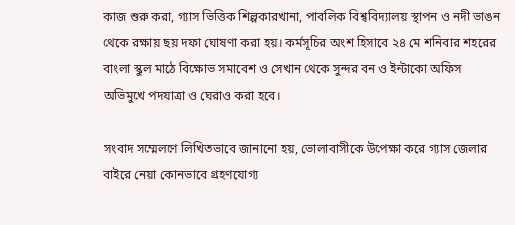কাজ শুরু করা, গ্যাস ভিত্তিক শিল্পকারখানা, পাবলিক বিশ্ববিদ্যালয় স্থাপন ও নদী ভাঙন থেকে রক্ষায় ছয় দফা ঘোষণা করা হয়। কর্মসূচির অংশ হিসাবে ২৪ মে শনিবার শহরের বাংলা স্কুল মাঠে বিক্ষোভ সমাবেশ ও সেখান থেকে সুন্দর বন ও ইন্টাকো অফিস অভিমুখে পদযাত্রা ও ঘেরাও করা হবে।

সংবাদ সম্মেলণে লিখিতভাবে জানানো হয়, ভোলাবাসীকে উপেক্ষা করে গ্যাস জেলার বাইরে নেয়া কোনভাবে গ্রহণযোগ্য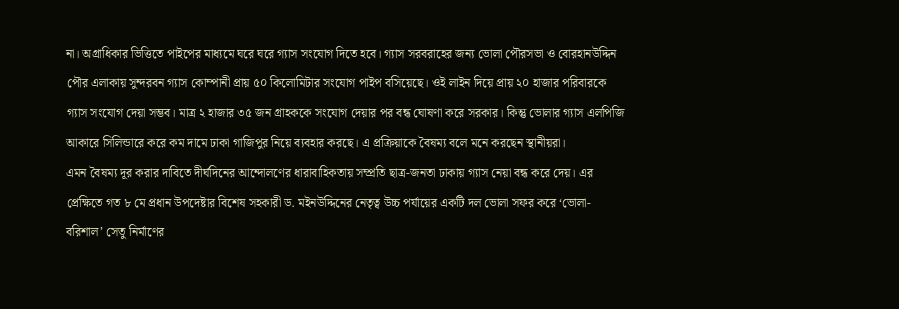না। অগ্রাধিকার ভিত্তিতে পাইপের মাধ্যমে ঘরে ঘরে গ্যাস সংযোগ দিতে হবে। গ্যাস সরবরাহের জন্য ভোলা পৌরসভা ও বোরহানউদ্দিন পৌর এলাকায় সুন্দরবন গ্যাস কোম্পানী প্রায় ৫০ কিলোমিটার সংযোগ পাইপ বসিয়েছে। ওই লাইন দিয়ে প্রায় ২০ হাজার পরিবারকে গ্যাস সংযোগ দেয়া সম্ভব। মাত্র ২ হাজার ৩৫ জন গ্রাহককে সংযোগ দেয়ার পর বন্ধ ঘোষণা করে সরকার। কিন্তু ভোলার গ্যাস এলপিজি আকারে সিলিন্ডারে করে কম দামে ঢাকা গাজিপুর নিয়ে ব্যবহার করছে। এ প্রক্রিয়াকে বৈষম্য বলে মনে করছেন স্থানীয়রা।
এমন বৈষম্য দূর করার দাবিতে দীর্ঘদিনের আন্দোলণের ধারাবাহিকতায় সম্প্রতি ছাত্র-জনতা ঢাকায় গ্যাস নেয়া বন্ধ করে দেয়। এর প্রেক্ষিতে গত ৮ মে প্রধান উপদেষ্টার বিশেষ সহকারী ড. মইনউদ্দিনের নেতৃত্ব উচ্চ পর্যায়ের একটি দল ভোলা সফর করে ‘ভোলা-বরিশাল’ সেতু নির্মাণের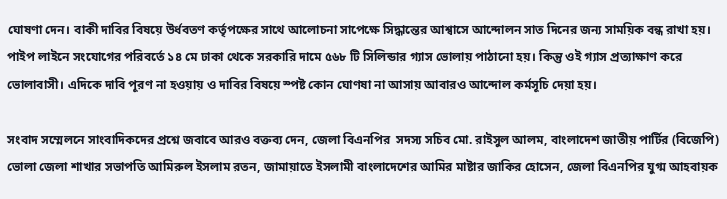ঘোষণা দেন। বাকী দাবির বিষয়ে উর্ধবতণ কর্তৃপক্ষের সাথে আলোচনা সাপেক্ষে সিদ্ধান্তের আশ্বাসে আন্দোলন সাত দিনের জন্য সাময়িক বন্ধ রাখা হয়। পাইপ লাইনে সংযোগের পরিবর্তে ১৪ মে ঢাকা থেকে সরকারি দামে ৫৬৮ টি সিলিন্ডার গ্যাস ভোলায় পাঠানো হয়। কিন্তু ওই গ্যাস প্রত্যাক্ষাণ করে ভোলাবাসী। এদিকে দাবি পূরণ না হওয়ায় ও দাবির বিষয়ে স্পষ্ট কোন ঘোণষা না আসায় আবারও আন্দোল কর্মসূচি দেয়া হয়।

সংবাদ সম্মেলনে সাংবাদিকদের প্রশ্নে জবাবে আরও বক্তব্য দেন, জেলা বিএনপির  সদস্য সচিব মো. রাইসুল আলম, বাংলাদেশ জাতীয় পার্টির (বিজেপি) ভোলা জেলা শাখার সভাপতি আমিরুল ইসলাম রতন, জামায়াতে ইসলামী বাংলাদেশের আমির মাষ্টার জাকির হোসেন, জেলা বিএনপির যুগ্ম আহবায়ক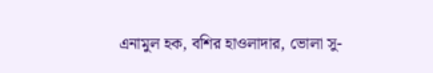এনামুল হক, বশির হাওলাদার, ভোলা সু-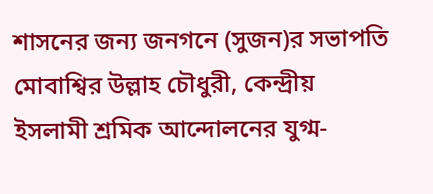শাসনের জন্য জনগনে (সুজন)র সভাপতি মোবাশ্বির উল্লাহ চৌধুরী, কেন্দ্রীয় ইসলামী শ্রমিক আন্দোলনের যুগ্ম-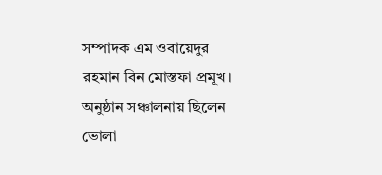সম্পাদক এম ওবায়েদুর রহমান বিন মোস্তফা প্রমূখ। অনুষ্ঠান সঞ্চালনায় ছিলেন ভোলা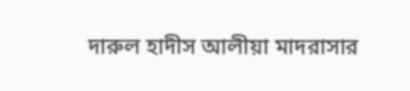দারুল হাদীস আলীয়া মাদরাসার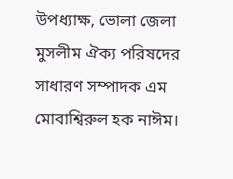উপধ্যাক্ষ, ভোলা জেলা মুসলীম ঐক্য পরিষদের সাধারণ সম্পাদক এম মোবাশ্বিরুল হক নাঈম।